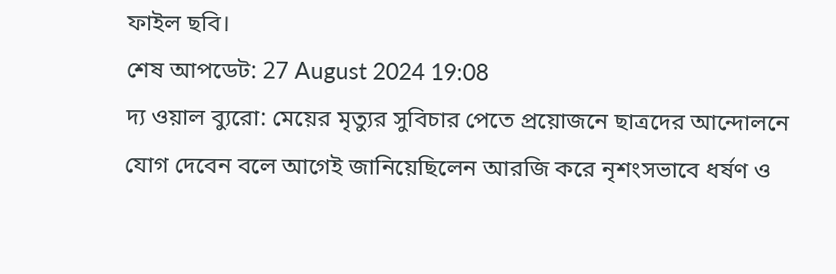ফাইল ছবি।
শেষ আপডেট: 27 August 2024 19:08
দ্য ওয়াল ব্যুরো: মেয়ের মৃত্যুর সুবিচার পেতে প্রয়োজনে ছাত্রদের আন্দোলনে যোগ দেবেন বলে আগেই জানিয়েছিলেন আরজি করে নৃশংসভাবে ধর্ষণ ও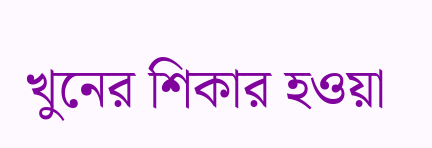খুনের শিকার হওয়া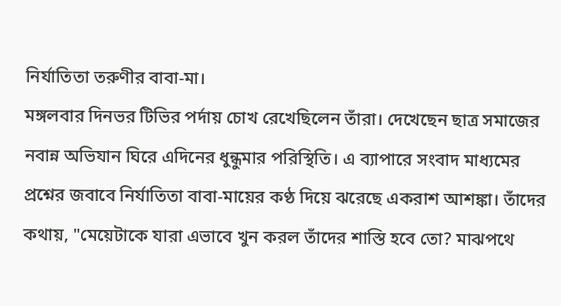নির্যাতিতা তরুণীর বাবা-মা।
মঙ্গলবার দিনভর টিভির পর্দায় চোখ রেখেছিলেন তাঁরা। দেখেছেন ছাত্র সমাজের নবান্ন অভিযান ঘিরে এদিনের ধুন্ধুমার পরিস্থিতি। এ ব্যাপারে সংবাদ মাধ্যমের প্রশ্নের জবাবে নির্যাতিতা বাবা-মায়ের কণ্ঠ দিয়ে ঝরেছে একরাশ আশঙ্কা। তাঁদের কথায়, "মেয়েটাকে যারা এভাবে খুন করল তাঁদের শাস্তি হবে তো? মাঝপথে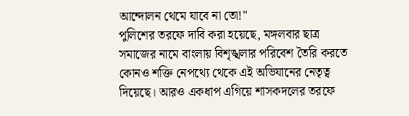আন্দোলন থেমে যাবে না তো!"
পুলিশের তরফে দাবি করা হয়েছে, মঙ্গলবার ছাত্র সমাজের নামে বাংলায় বিশৃঙ্খলার পরিবেশ তৈরি করতে কোনও শক্তি নেপথ্যে থেকে এই অভিযানের নেতৃত্ব দিয়েছে। আরও একধাপ এগিয়ে শাসকদলের তরফে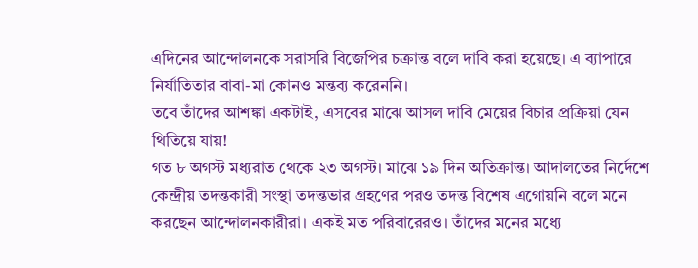এদিনের আন্দোলনকে সরাসরি বিজেপির চক্রান্ত বলে দাবি করা হয়েছে। এ ব্যাপারে নির্যাতিতার বাবা-মা কোনও মন্তব্য করেননি।
তবে তাঁদের আশঙ্কা একটাই, এসবের মাঝে আসল দাবি মেয়ের বিচার প্রক্রিয়া যেন থিতিয়ে যায়!
গত ৮ অগস্ট মধ্যরাত থেকে ২৩ অগস্ট। মাঝে ১৯ দিন অতিক্রান্ত। আদালতের নির্দেশে কেন্দ্রীয় তদন্তকারী সংস্থা তদন্তভার গ্রহণের পরও তদন্ত বিশেষ এগোয়নি বলে মনে করছেন আন্দোলনকারীরা। একই মত পরিবারেরও। তাঁদের মনের মধ্যে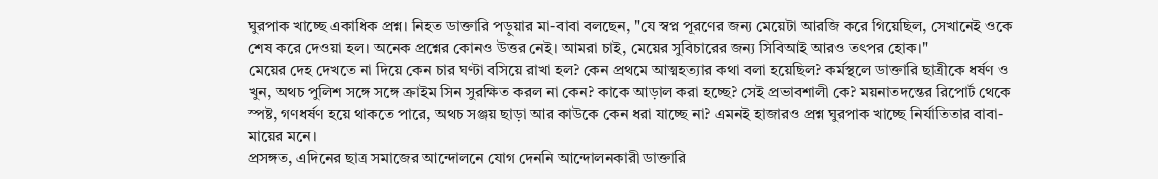ঘুরপাক খাচ্ছে একাধিক প্রশ্ন। নিহত ডাক্তারি পড়ুয়ার মা-বাবা বলছেন, "যে স্বপ্ন পূরণের জন্য মেয়েটা আরজি করে গিয়েছিল, সেখানেই ওকে শেষ করে দেওয়া হল। অনেক প্রশ্নের কোনও উত্তর নেই। আমরা চাই, মেয়ের সুবিচারের জন্য সিবিআই আরও তৎপর হোক।"
মেয়ের দেহ দেখতে না দিয়ে কেন চার ঘণ্টা বসিয়ে রাখা হল? কেন প্রথমে আত্মহত্যার কথা বলা হয়েছিল? কর্মস্থলে ডাক্তারি ছাত্রীকে ধর্ষণ ও খুন, অথচ পুলিশ সঙ্গে সঙ্গে ক্রাইম সিন সুরক্ষিত করল না কেন? কাকে আড়াল করা হচ্ছে? সেই প্রভাবশালী কে? ময়নাতদন্তের রিপোর্ট থেকে স্পষ্ট, গণধর্ষণ হয়ে থাকতে পারে, অথচ সঞ্জয় ছাড়া আর কাউকে কেন ধরা যাচ্ছে না? এমনই হাজারও প্রশ্ন ঘুরপাক খাচ্ছে নির্যাতিতার বাবা-মায়ের মনে।
প্রসঙ্গত, এদিনের ছাত্র সমাজের আন্দোলনে যোগ দেননি আন্দোলনকারী ডাক্তারি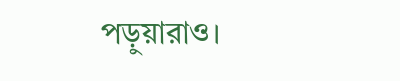পড়ুয়ারাও।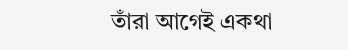তাঁরা আগেই একথা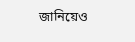জানিয়েও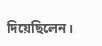দিয়েছিলেন।